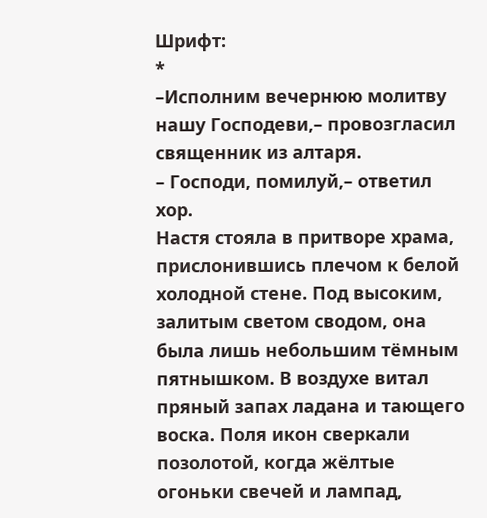Шрифт:
*
–Исполним вечернюю молитву нашу Господеви,– провозгласил священник из алтаря.
– Господи, помилуй,– ответил хор.
Настя стояла в притворе храма, прислонившись плечом к белой холодной стене. Под высоким, залитым светом сводом, она была лишь небольшим тёмным пятнышком. В воздухе витал пряный запах ладана и тающего воска. Поля икон сверкали позолотой, когда жёлтые огоньки свечей и лампад,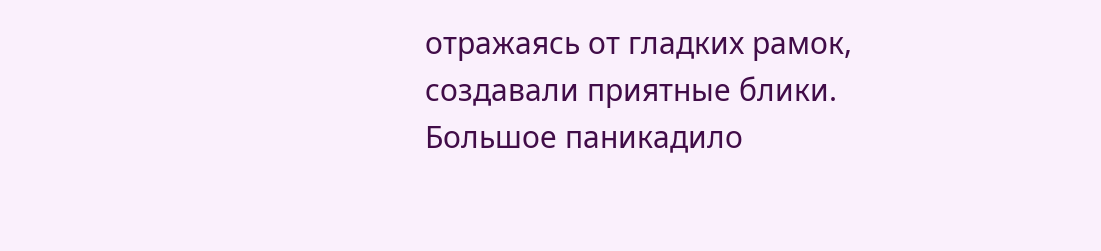отражаясь от гладких рамок, создавали приятные блики. Большое паникадило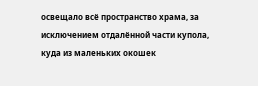освещало всё пространство храма, за исключением отдалённой части купола, куда из маленьких окошек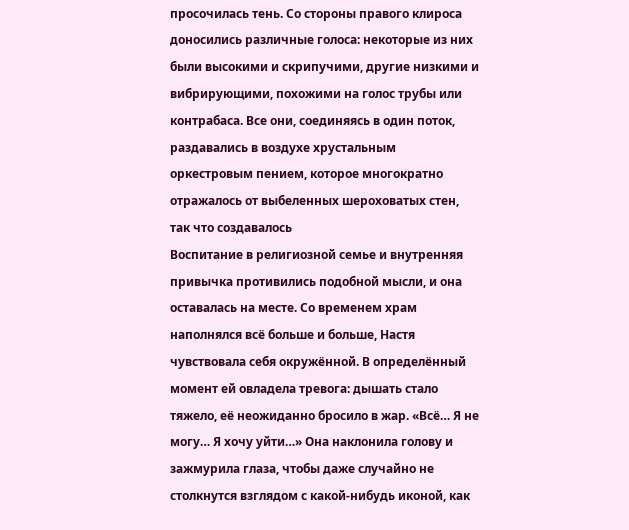просочилась тень. Со стороны правого клироса доносились различные голоса: некоторые из них были высокими и скрипучими, другие низкими и вибрирующими, похожими на голос трубы или контрабаса. Все они, соединяясь в один поток, раздавались в воздухе хрустальным оркестровым пением, которое многократно отражалось от выбеленных шероховатых стен, так что создавалось
Воспитание в религиозной семье и внутренняя привычка противились подобной мысли, и она оставалась на месте. Со временем храм наполнялся всё больше и больше, Настя чувствовала себя окружённой. В определённый момент ей овладела тревога: дышать стало тяжело, её неожиданно бросило в жар. «Всё… Я не могу… Я хочу уйти…» Она наклонила голову и зажмурила глаза, чтобы даже случайно не столкнутся взглядом с какой-нибудь иконой, как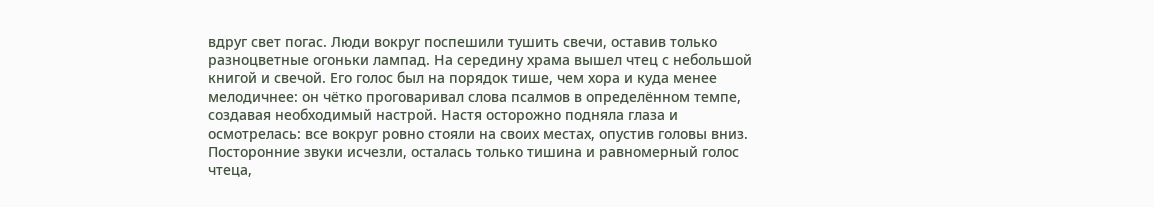вдруг свет погас. Люди вокруг поспешили тушить свечи, оставив только разноцветные огоньки лампад. На середину храма вышел чтец с небольшой книгой и свечой. Его голос был на порядок тише, чем хора и куда менее мелодичнее: он чётко проговаривал слова псалмов в определённом темпе, создавая необходимый настрой. Настя осторожно подняла глаза и осмотрелась: все вокруг ровно стояли на своих местах, опустив головы вниз. Посторонние звуки исчезли, осталась только тишина и равномерный голос чтеца,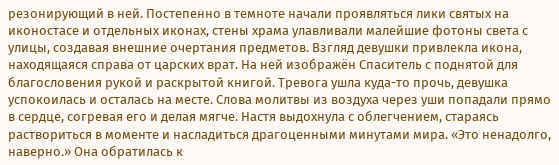резонирующий в ней. Постепенно в темноте начали проявляться лики святых на иконостасе и отдельных иконах, стены храма улавливали малейшие фотоны света с улицы, создавая внешние очертания предметов. Взгляд девушки привлекла икона, находящаяся справа от царских врат. На ней изображён Спаситель с поднятой для благословения рукой и раскрытой книгой. Тревога ушла куда-то прочь, девушка успокоилась и осталась на месте. Слова молитвы из воздуха через уши попадали прямо в сердце, согревая его и делая мягче. Настя выдохнула с облегчением, стараясь раствориться в моменте и насладиться драгоценными минутами мира. «Это ненадолго, наверно.» Она обратилась к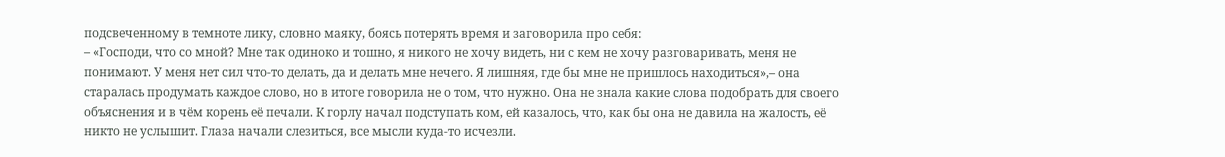подсвеченному в темноте лику, словно маяку, боясь потерять время и заговорила про себя:
– «Господи, что со мной? Мне так одиноко и тошно, я никого не хочу видеть, ни с кем не хочу разговаривать, меня не понимают. У меня нет сил что-то делать, да и делать мне нечего. Я лишняя, где бы мне не пришлось находиться»,– она старалась продумать каждое слово, но в итоге говорила не о том, что нужно. Она не знала какие слова подобрать для своего объяснения и в чём корень её печали. К горлу начал подступать ком, ей казалось, что, как бы она не давила на жалость, её никто не услышит. Глаза начали слезиться, все мысли куда-то исчезли.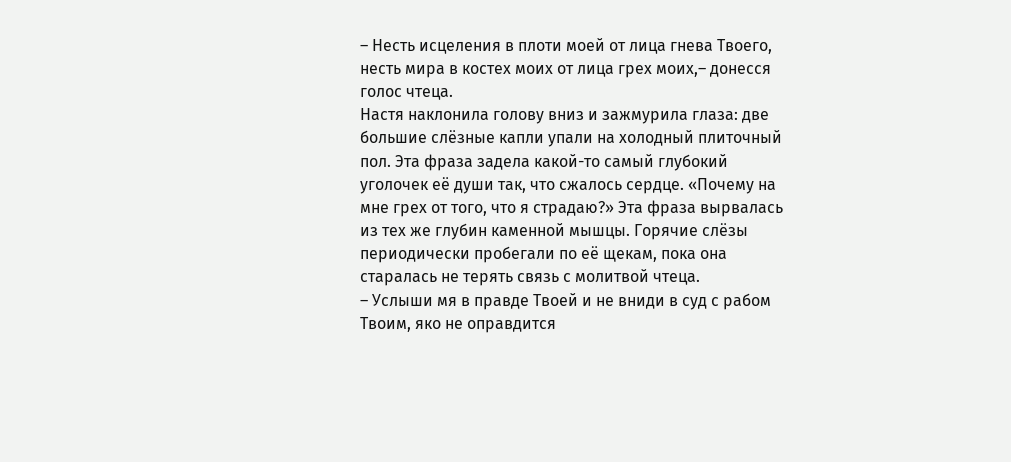– Несть исцеления в плоти моей от лица гнева Твоего, несть мира в костех моих от лица грех моих,– донесся голос чтеца.
Настя наклонила голову вниз и зажмурила глаза: две большие слёзные капли упали на холодный плиточный пол. Эта фраза задела какой-то самый глубокий уголочек её души так, что сжалось сердце. «Почему на мне грех от того, что я страдаю?» Эта фраза вырвалась из тех же глубин каменной мышцы. Горячие слёзы периодически пробегали по её щекам, пока она старалась не терять связь с молитвой чтеца.
– Услыши мя в правде Твоей и не вниди в суд с рабом Твоим, яко не оправдится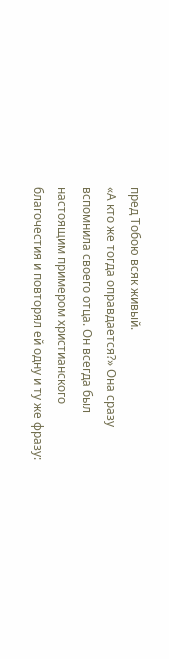пред Тобою всяк живый.
«А кто же тогда оправдается?» Она сразу вспомнила своего отца. Он всегда был настоящим примером христианского благочестия и повторял ей одну и ту же фразу: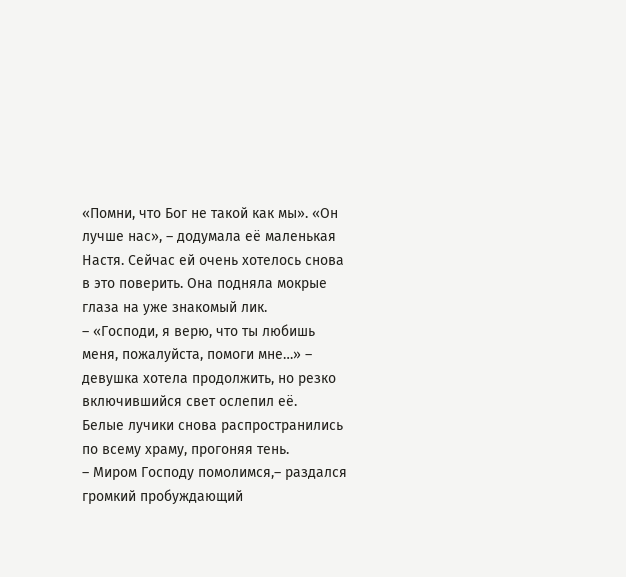«Помни, что Бог не такой как мы». «Он лучше нас», – додумала её маленькая Настя. Сейчас ей очень хотелось снова в это поверить. Она подняла мокрые глаза на уже знакомый лик.
– «Господи, я верю, что ты любишь меня, пожалуйста, помоги мне…» – девушка хотела продолжить, но резко включившийся свет ослепил её.
Белые лучики снова распространились по всему храму, прогоняя тень.
– Миром Господу помолимся,– раздался громкий пробуждающий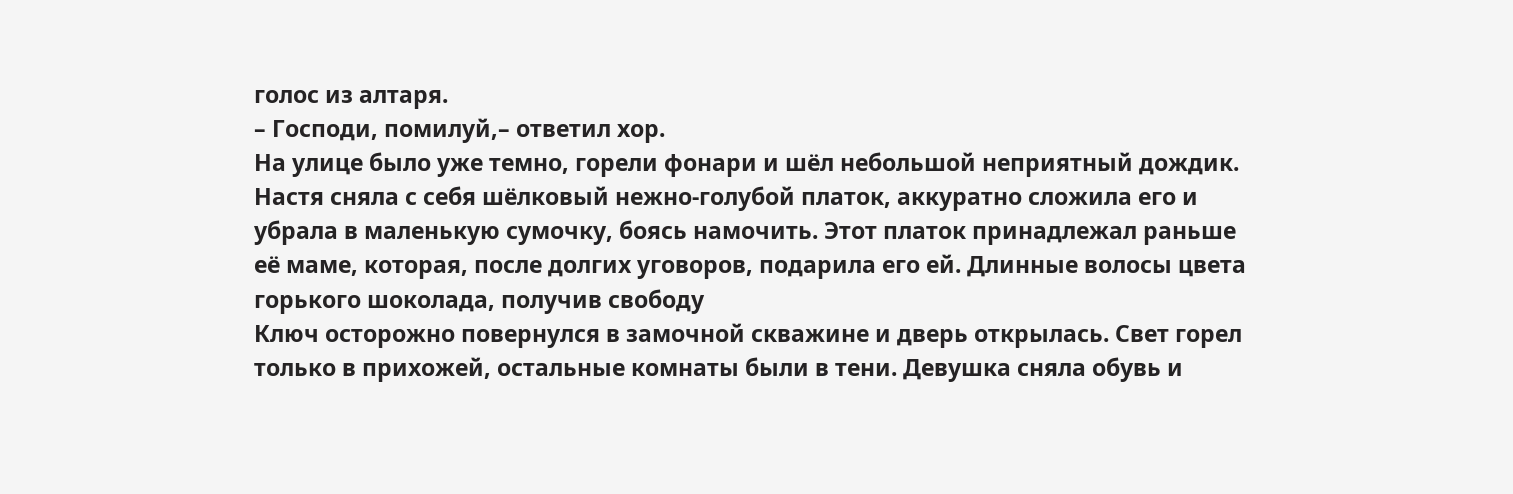голос из алтаря.
– Господи, помилуй,– ответил хор.
На улице было уже темно, горели фонари и шёл небольшой неприятный дождик. Настя сняла с себя шёлковый нежно-голубой платок, аккуратно сложила его и убрала в маленькую сумочку, боясь намочить. Этот платок принадлежал раньше её маме, которая, после долгих уговоров, подарила его ей. Длинные волосы цвета горького шоколада, получив свободу
Ключ осторожно повернулся в замочной скважине и дверь открылась. Свет горел только в прихожей, остальные комнаты были в тени. Девушка сняла обувь и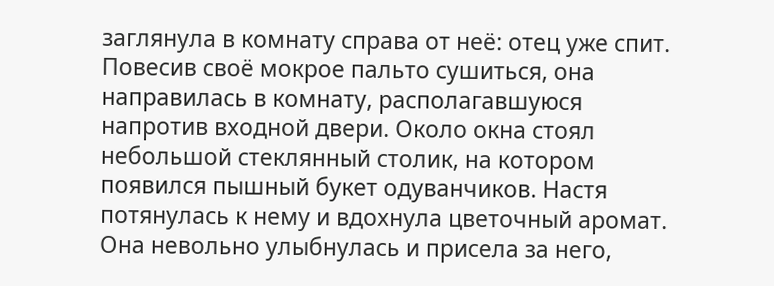заглянула в комнату справа от неё: отец уже спит. Повесив своё мокрое пальто сушиться, она направилась в комнату, располагавшуюся напротив входной двери. Около окна стоял небольшой стеклянный столик, на котором появился пышный букет одуванчиков. Настя потянулась к нему и вдохнула цветочный аромат. Она невольно улыбнулась и присела за него,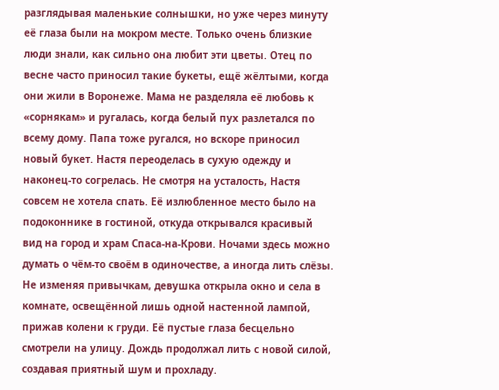разглядывая маленькие солнышки, но уже через минуту её глаза были на мокром месте. Только очень близкие люди знали, как сильно она любит эти цветы. Отец по весне часто приносил такие букеты, ещё жёлтыми, когда они жили в Воронеже. Мама не разделяла её любовь к «сорнякам» и ругалась, когда белый пух разлетался по всему дому. Папа тоже ругался, но вскоре приносил новый букет. Настя переоделась в сухую одежду и наконец-то согрелась. Не смотря на усталость, Настя совсем не хотела спать. Её излюбленное место было на подоконнике в гостиной, откуда открывался красивый вид на город и храм Спаса-на-Крови. Ночами здесь можно думать о чём-то своём в одиночестве, а иногда лить слёзы. Не изменяя привычкам, девушка открыла окно и села в комнате, освещённой лишь одной настенной лампой, прижав колени к груди. Её пустые глаза бесцельно смотрели на улицу. Дождь продолжал лить с новой силой, создавая приятный шум и прохладу.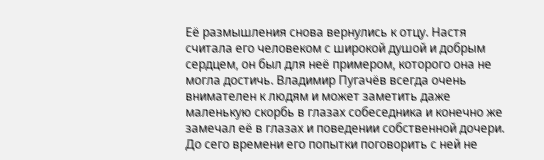Её размышления снова вернулись к отцу. Настя считала его человеком с широкой душой и добрым сердцем, он был для неё примером, которого она не могла достичь. Владимир Пугачёв всегда очень внимателен к людям и может заметить даже маленькую скорбь в глазах собеседника и конечно же замечал её в глазах и поведении собственной дочери. До сего времени его попытки поговорить с ней не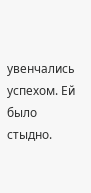увенчались успехом. Ей было стыдно.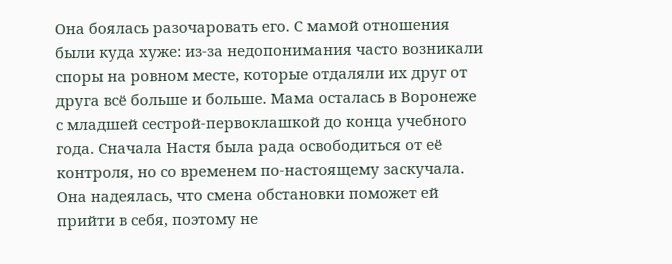Она боялась разочаровать его. С мамой отношения были куда хуже: из-за недопонимания часто возникали споры на ровном месте, которые отдаляли их друг от друга всё больше и больше. Мама осталась в Воронеже с младшей сестрой-первоклашкой до конца учебного года. Сначала Настя была рада освободиться от её контроля, но со временем по-настоящему заскучала. Она надеялась, что смена обстановки поможет ей прийти в себя, поэтому не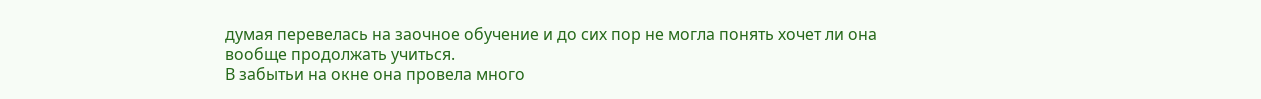думая перевелась на заочное обучение и до сих пор не могла понять хочет ли она вообще продолжать учиться.
В забытьи на окне она провела много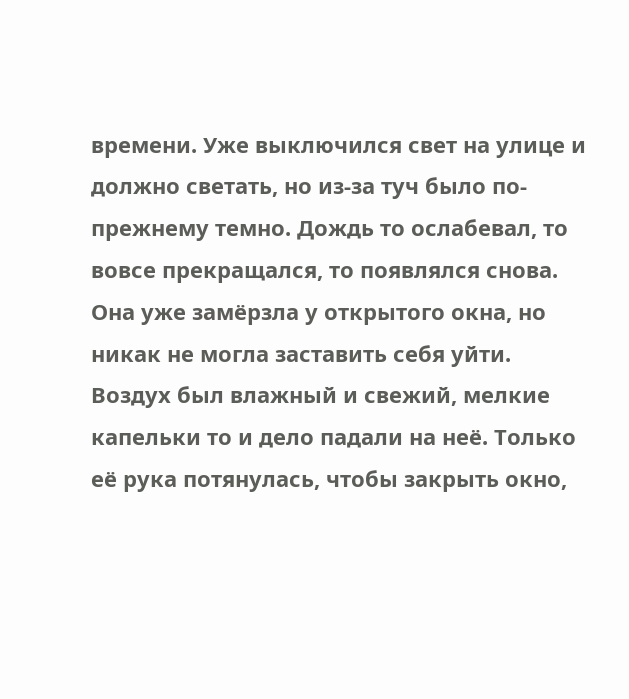времени. Уже выключился свет на улице и должно светать, но из-за туч было по-прежнему темно. Дождь то ослабевал, то вовсе прекращался, то появлялся снова. Она уже замёрзла у открытого окна, но никак не могла заставить себя уйти. Воздух был влажный и свежий, мелкие капельки то и дело падали на неё. Только её рука потянулась, чтобы закрыть окно,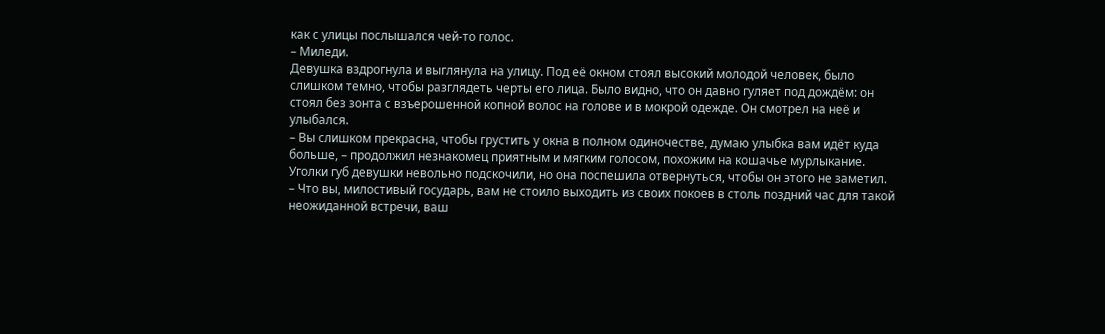как с улицы послышался чей-то голос.
– Миледи.
Девушка вздрогнула и выглянула на улицу. Под её окном стоял высокий молодой человек, было слишком темно, чтобы разглядеть черты его лица. Было видно, что он давно гуляет под дождём: он стоял без зонта с взъерошенной копной волос на голове и в мокрой одежде. Он смотрел на неё и улыбался.
– Вы слишком прекрасна, чтобы грустить у окна в полном одиночестве, думаю улыбка вам идёт куда больше, – продолжил незнакомец приятным и мягким голосом, похожим на кошачье мурлыкание.
Уголки губ девушки невольно подскочили, но она поспешила отвернуться, чтобы он этого не заметил.
– Что вы, милостивый государь, вам не стоило выходить из своих покоев в столь поздний час для такой неожиданной встречи, ваш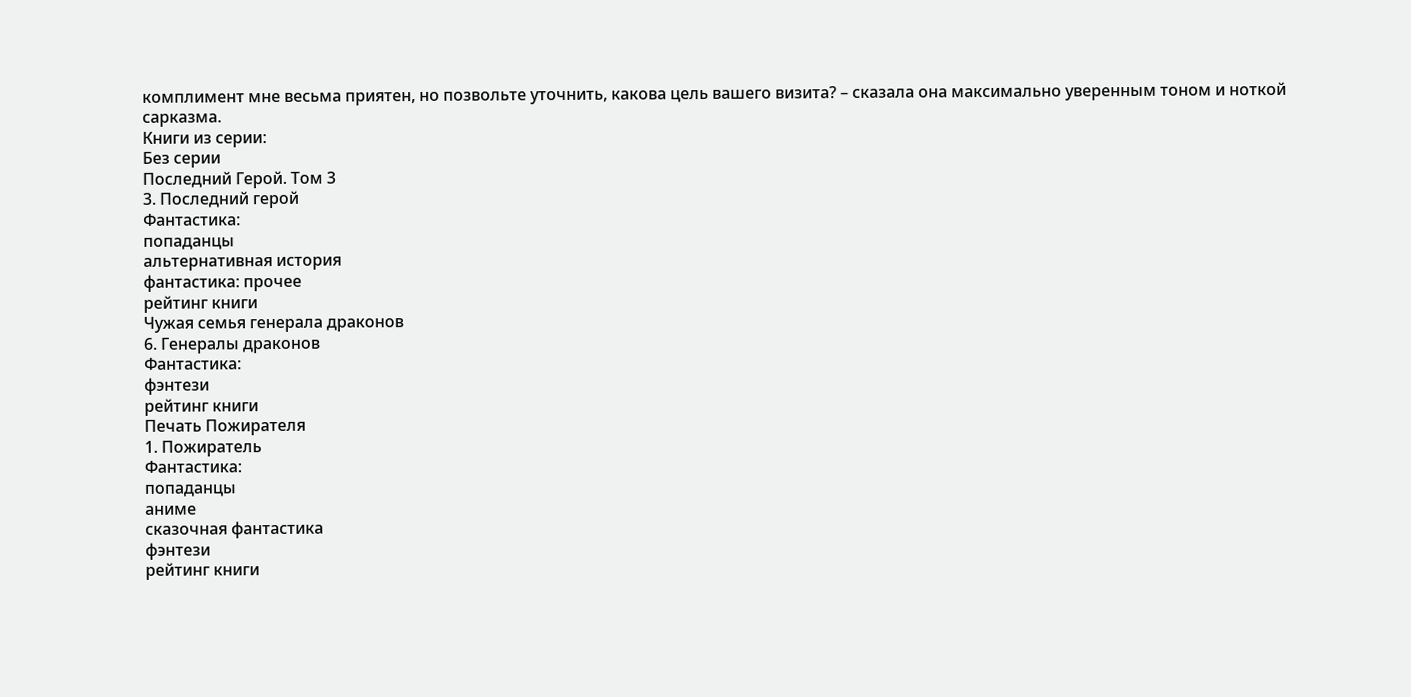комплимент мне весьма приятен, но позвольте уточнить, какова цель вашего визита? – сказала она максимально уверенным тоном и ноткой сарказма.
Книги из серии:
Без серии
Последний Герой. Том 3
3. Последний герой
Фантастика:
попаданцы
альтернативная история
фантастика: прочее
рейтинг книги
Чужая семья генерала драконов
6. Генералы драконов
Фантастика:
фэнтези
рейтинг книги
Печать Пожирателя
1. Пожиратель
Фантастика:
попаданцы
аниме
сказочная фантастика
фэнтези
рейтинг книги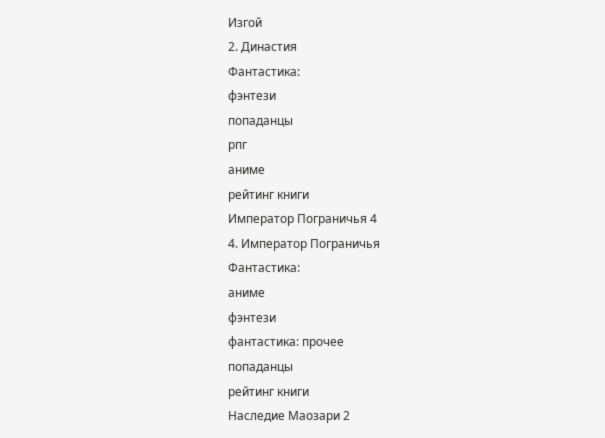Изгой
2. Династия
Фантастика:
фэнтези
попаданцы
рпг
аниме
рейтинг книги
Император Пограничья 4
4. Император Пограничья
Фантастика:
аниме
фэнтези
фантастика: прочее
попаданцы
рейтинг книги
Наследие Маозари 2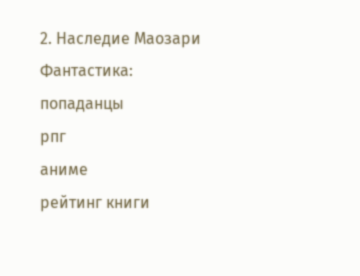2. Наследие Маозари
Фантастика:
попаданцы
рпг
аниме
рейтинг книги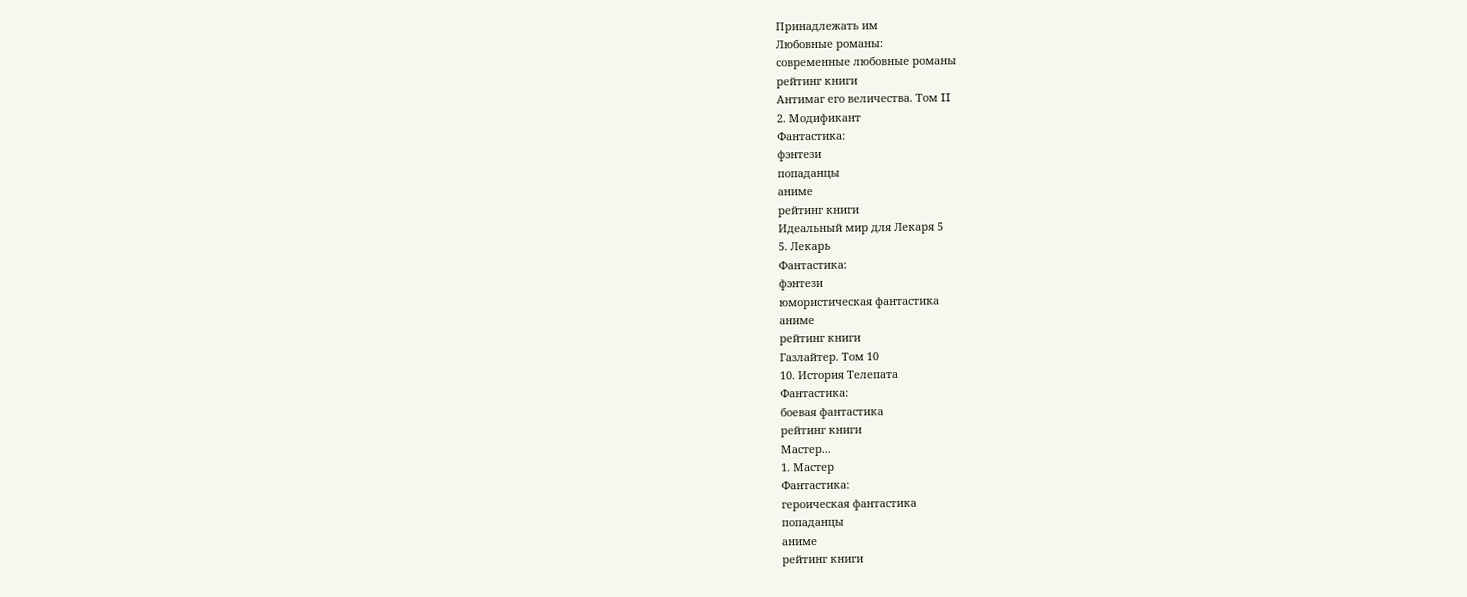Принадлежать им
Любовные романы:
современные любовные романы
рейтинг книги
Антимаг его величества. Том II
2. Модификант
Фантастика:
фэнтези
попаданцы
аниме
рейтинг книги
Идеальный мир для Лекаря 5
5. Лекарь
Фантастика:
фэнтези
юмористическая фантастика
аниме
рейтинг книги
Газлайтер. Том 10
10. История Телепата
Фантастика:
боевая фантастика
рейтинг книги
Мастер...
1. Мастер
Фантастика:
героическая фантастика
попаданцы
аниме
рейтинг книги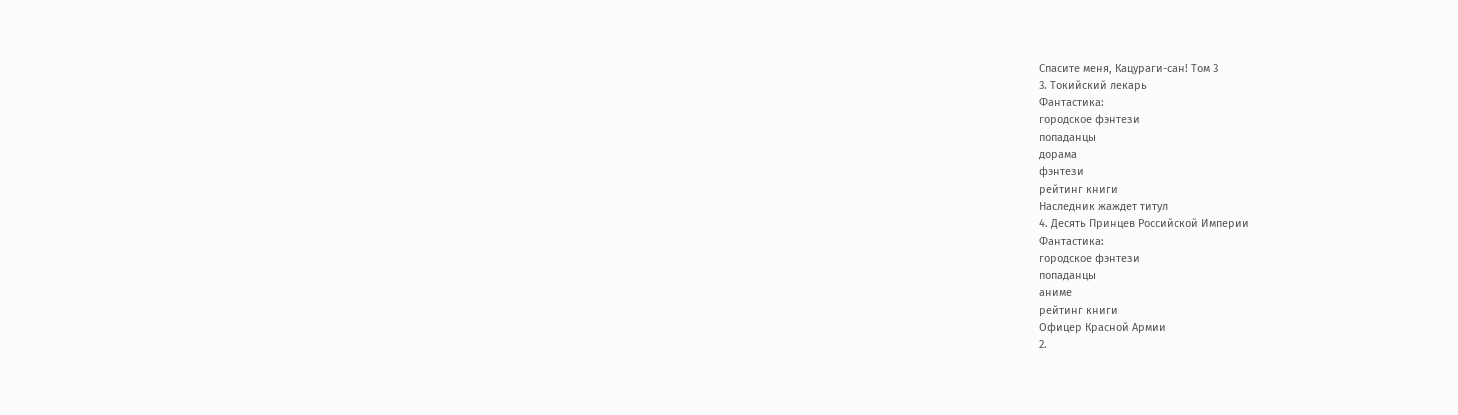Спасите меня, Кацураги-сан! Том 3
3. Токийский лекарь
Фантастика:
городское фэнтези
попаданцы
дорама
фэнтези
рейтинг книги
Наследник жаждет титул
4. Десять Принцев Российской Империи
Фантастика:
городское фэнтези
попаданцы
аниме
рейтинг книги
Офицер Красной Армии
2.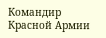Командир Красной Армии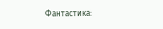Фантастика: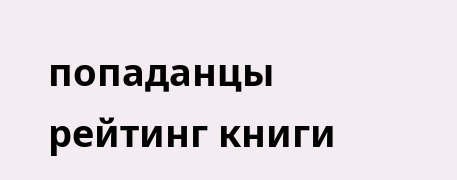попаданцы
рейтинг книги